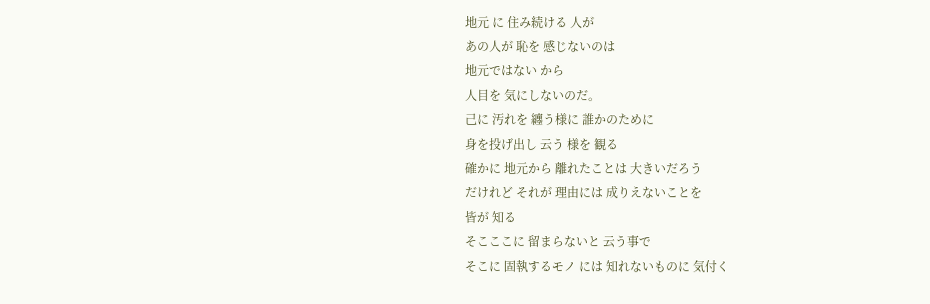地元 に 住み続ける 人が
あの人が 恥を 感じないのは
地元ではない から
人目を 気にしないのだ。
己に 汚れを 纏う様に 誰かのために
身を投げ出し 云う 様を 観る
確かに 地元から 離れたことは 大きいだろう
だけれど それが 理由には 成りえないことを
皆が 知る
そこここに 留まらないと 云う事で
そこに 固執するモノ には 知れないものに 気付く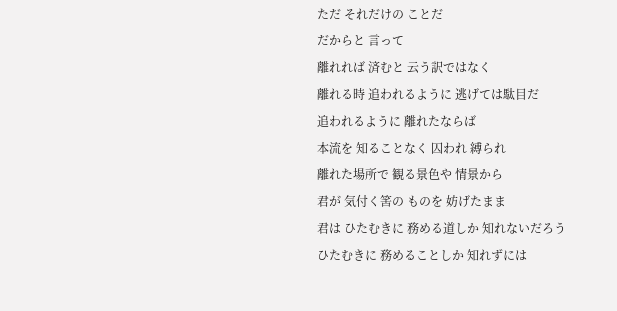ただ それだけの ことだ
だからと 言って
離れれば 済むと 云う訳ではなく
離れる時 追われるように 逃げては駄目だ
追われるように 離れたならば
本流を 知ることなく 囚われ 縛られ
離れた場所で 観る景色や 情景から
君が 気付く筈の ものを 妨げたまま
君は ひたむきに 務める道しか 知れないだろう
ひたむきに 務めることしか 知れずには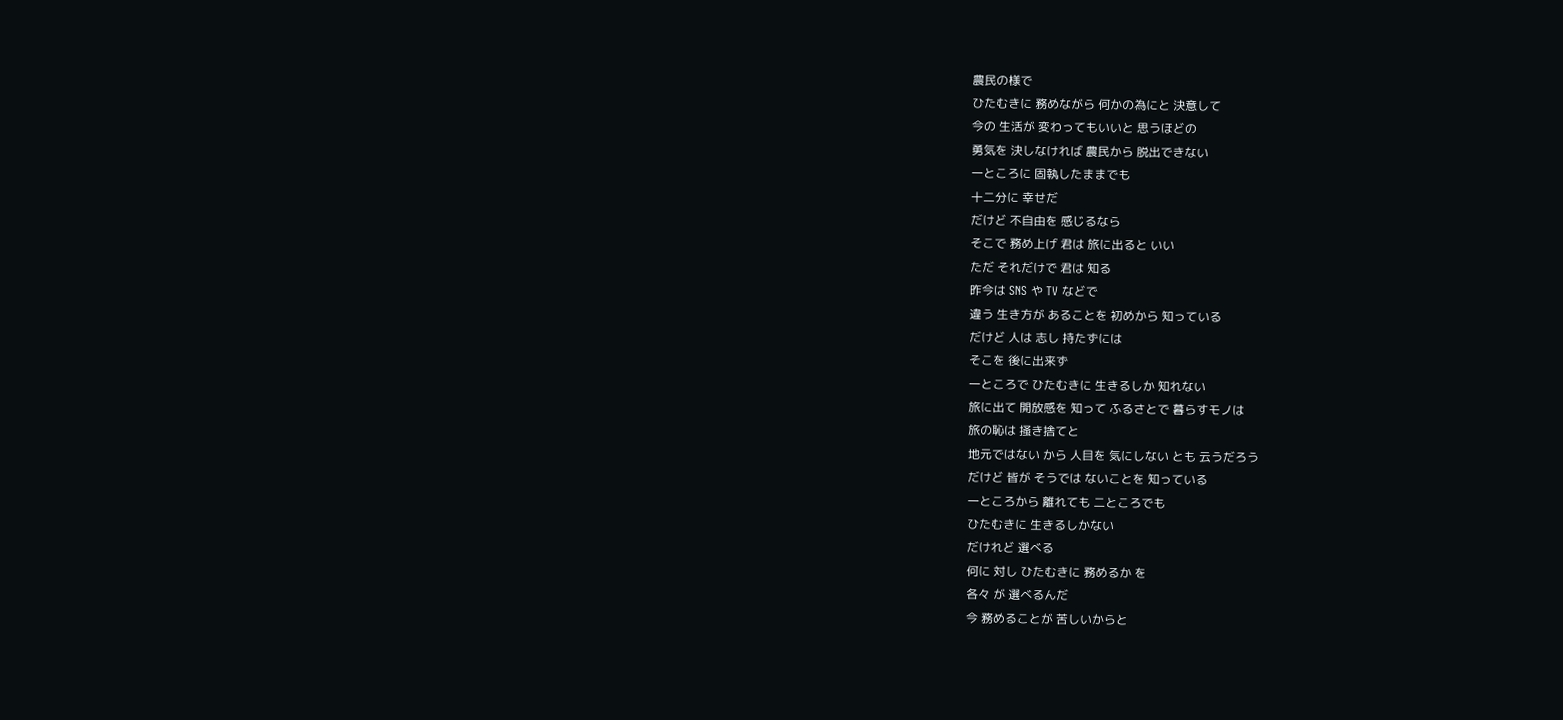農民の様で
ひたむきに 務めながら 何かの為にと 決意して
今の 生活が 変わってもいいと 思うほどの
勇気を 決しなければ 農民から 脱出できない
一ところに 固執したままでも
十二分に 幸せだ
だけど 不自由を 感じるなら
そこで 務め上げ 君は 旅に出ると いい
ただ それだけで 君は 知る
昨今は SNS や TV などで
違う 生き方が あることを 初めから 知っている
だけど 人は 志し 持たずには
そこを 後に出来ず
一ところで ひたむきに 生きるしか 知れない
旅に出て 開放感を 知って ふるさとで 暮らすモノは
旅の恥は 掻き捨てと
地元ではない から 人目を 気にしない とも 云うだろう
だけど 皆が そうでは ないことを 知っている
一ところから 離れても 二ところでも
ひたむきに 生きるしかない
だけれど 選べる
何に 対し ひたむきに 務めるか を
各々 が 選べるんだ
今 務めることが 苦しいからと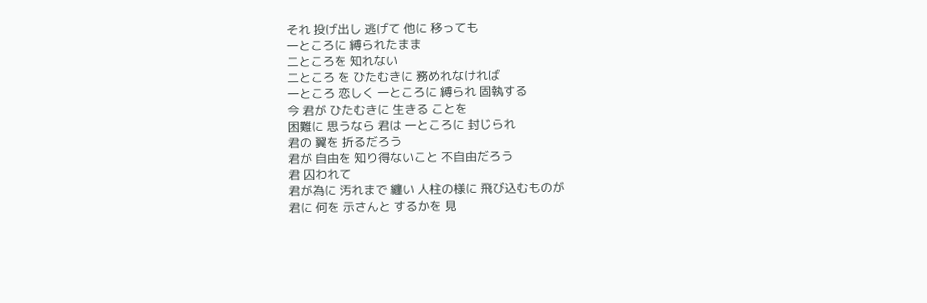それ 投げ出し 逃げて 他に 移っても
一ところに 縛られたまま
二ところを 知れない
二ところ を ひたむきに 務めれなければ
一ところ 恋しく 一ところに 縛られ 固執する
今 君が ひたむきに 生きる ことを
困難に 思うなら 君は 一ところに 封じられ
君の 翼を 折るだろう
君が 自由を 知り得ないこと 不自由だろう
君 囚われて
君が為に 汚れまで 纏い 人柱の様に 飛び込むものが
君に 何を 示さんと するかを 見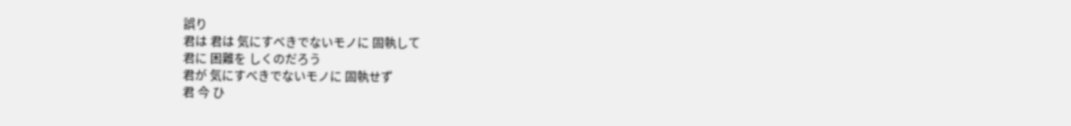誤り
君は 君は 気にすべきでないモノに 固執して
君に 困難を しくのだろう
君が 気にすべきでないモノに 固執せず
君 今 ひ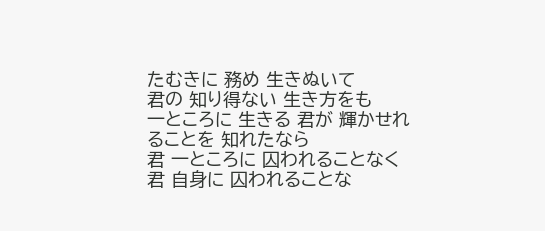たむきに 務め 生きぬいて
君の 知り得ない 生き方をも
一ところに 生きる 君が 輝かせれることを 知れたなら
君 一ところに 囚われることなく
君 自身に 囚われることな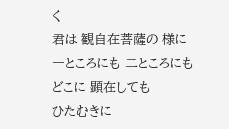く
君は 観自在菩薩の 様に
一ところにも 二ところにも どこに 顕在しても
ひたむきに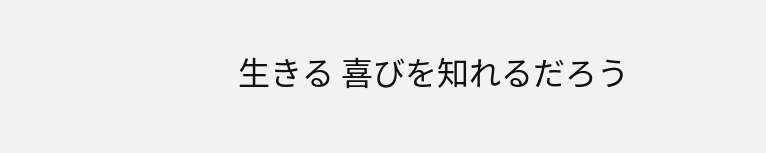生きる 喜びを知れるだろう